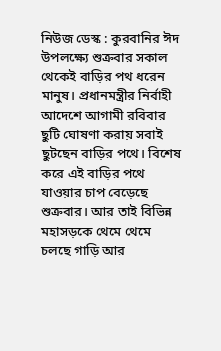নিউজ ডেস্ক : কুরবানির ঈদ উপলক্ষ্যে শুক্রবার সকাল থেকেই বাড়ির পথ ধরেন মানুষ। প্রধানমন্ত্রীর নির্বাহী আদেশে আগামী রবিবার ছুটি ঘোষণা করায় সবাই ছুটছেন বাড়ির পথে। বিশেষ করে এই বাড়ির পথে যাওয়ার চাপ বেড়েছে শুক্রবার। আর তাই বিভিন্ন মহাসড়কে থেমে থেমে চলছে গাড়ি আর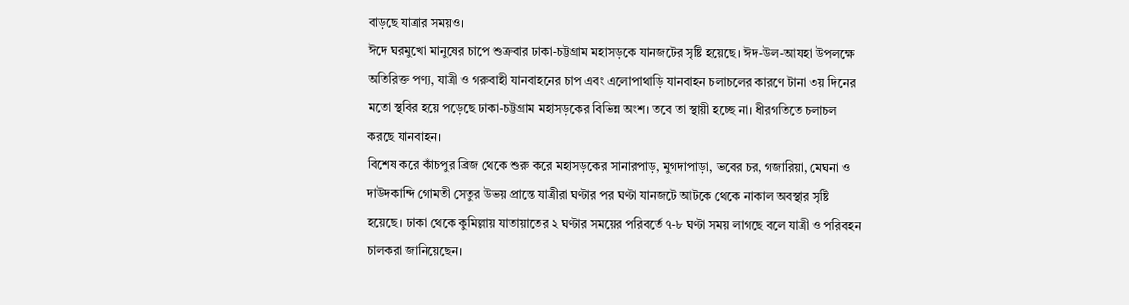বাড়ছে যাত্রার সময়ও।
ঈদে ঘরমুখো মানুষের চাপে শুক্রবার ঢাকা-চট্টগ্রাম মহাসড়কে যানজটের সৃষ্টি হয়েছে। ঈদ-উল-আযহা উপলক্ষে অতিরিক্ত পণ্য, যাত্রী ও গরুবাহী যানবাহনের চাপ এবং এলোপাথাড়ি যানবাহন চলাচলের কারণে টানা ৩য় দিনের মতো স্থবির হয়ে পড়েছে ঢাকা-চট্টগ্রাম মহাসড়কের বিভিন্ন অংশ। তবে তা স্থায়ী হচ্ছে না। ধীরগতিতে চলাচল করছে যানবাহন।
বিশেষ করে কাঁচপুর ব্রিজ থেকে শুরু করে মহাসড়কের সানারপাড়, মুগদাপাড়া, ভবের চর, গজারিয়া, মেঘনা ও দাউদকান্দি গোমতী সেতুর উভয় প্রান্তে যাত্রীরা ঘণ্টার পর ঘণ্টা যানজটে আটকে থেকে নাকাল অবস্থার সৃষ্টি হয়েছে। ঢাকা থেকে কুমিল্লায় যাতায়াতের ২ ঘণ্টার সময়ের পরিবর্তে ৭-৮ ঘণ্টা সময় লাগছে বলে যাত্রী ও পরিবহন চালকরা জানিয়েছেন।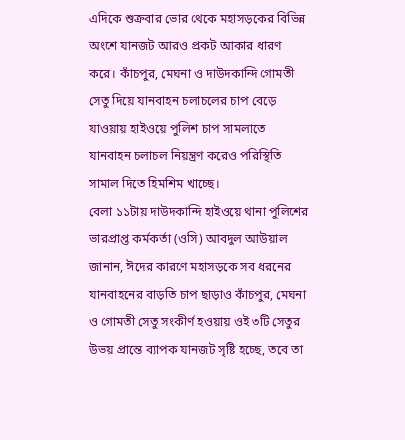এদিকে শুক্রবার ভোর থেকে মহাসড়কের বিভিন্ন অংশে যানজট আরও প্রকট আকার ধারণ করে। কাঁচপুর, মেঘনা ও দাউদকান্দি গোমতী সেতু দিয়ে যানবাহন চলাচলের চাপ বেড়ে যাওয়ায় হাইওয়ে পুলিশ চাপ সামলাতে যানবাহন চলাচল নিয়ন্ত্রণ করেও পরিস্থিতি সামাল দিতে হিমশিম খাচ্ছে।
বেলা ১১টায় দাউদকান্দি হাইওয়ে থানা পুলিশের ভারপ্রাপ্ত কর্মকর্তা (ওসি) আবদুল আউয়াল জানান, ঈদের কারণে মহাসড়কে সব ধরনের যানবাহনের বাড়তি চাপ ছাড়াও কাঁচপুর, মেঘনা ও গোমতী সেতু সংকীর্ণ হওয়ায় ওই ৩টি সেতুর উভয় প্রান্তে ব্যাপক যানজট সৃষ্টি হচ্ছে, তবে তা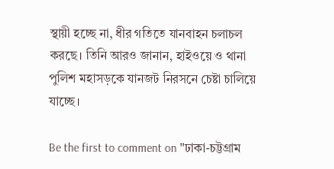স্থায়ী হচ্ছে না, ধীর গতিতে যানবাহন চলাচল করছে। তিনি আরও জানান, হাইওয়ে ও থানা পুলিশ মহাসড়কে যানজট নিরসনে চেষ্টা চালিয়ে যাচ্ছে।

Be the first to comment on "ঢাকা-চট্টগ্রাম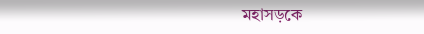মহাসড়কে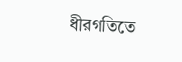ধীরগতিতে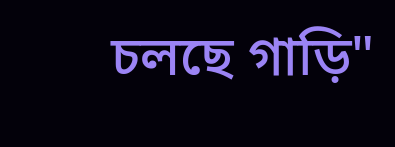চলছে গাড়ি"